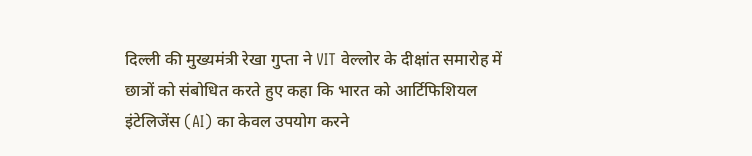दिल्ली की मुख्यमंत्री रेखा गुप्ता ने VIT वेल्लोर के दीक्षांत समारोह में छात्रों को संबोधित करते हुए कहा कि भारत को आर्टिफिशियल इंटेलिजेंस (AI) का केवल उपयोग करने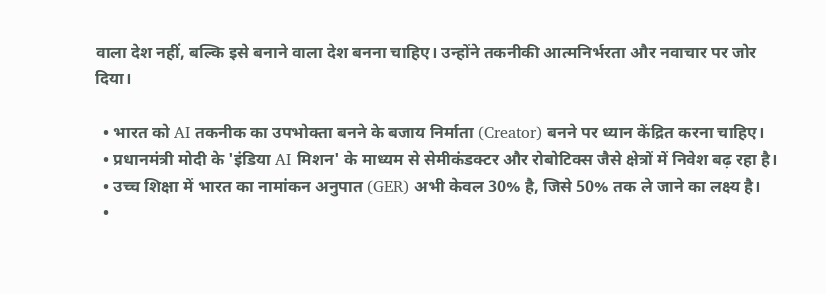वाला देश नहीं, बल्कि इसे बनाने वाला देश बनना चाहिए। उन्होंने तकनीकी आत्मनिर्भरता और नवाचार पर जोर दिया।

  • भारत को AI तकनीक का उपभोक्ता बनने के बजाय निर्माता (Creator) बनने पर ध्यान केंद्रित करना चाहिए।
  • प्रधानमंत्री मोदी के 'इंडिया AI मिशन' के माध्यम से सेमीकंडक्टर और रोबोटिक्स जैसे क्षेत्रों में निवेश बढ़ रहा है।
  • उच्च शिक्षा में भारत का नामांकन अनुपात (GER) अभी केवल 30% है, जिसे 50% तक ले जाने का लक्ष्य है।
  •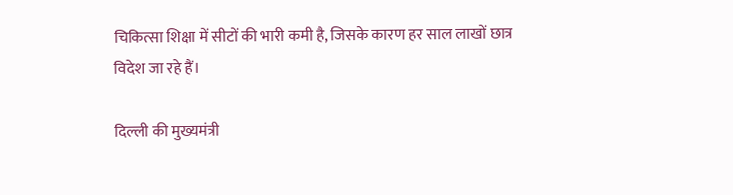चिकित्सा शिक्षा में सीटों की भारी कमी है, जिसके कारण हर साल लाखों छात्र विदेश जा रहे हैं।

दिल्ली की मुख्यमंत्री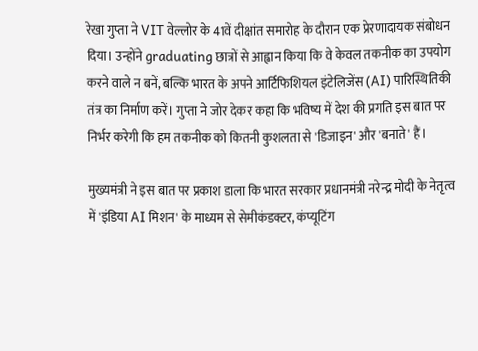रेखा गुप्ता ने VIT वेल्लोर के 41वें दीक्षांत समारोह के दौरान एक प्रेरणादायक संबोधन दिया। उन्होंने graduating छात्रों से आह्वान किया कि वे केवल तकनीक का उपयोग करने वाले न बनें, बल्कि भारत के अपने आर्टिफिशियल इंटेलिजेंस (AI) पारिस्थितिकी तंत्र का निर्माण करें। गुप्ता ने जोर देकर कहा कि भविष्य में देश की प्रगति इस बात पर निर्भर करेगी कि हम तकनीक को कितनी कुशलता से 'डिजाइन' और 'बनाते' हैं।

मुख्यमंत्री ने इस बात पर प्रकाश डाला कि भारत सरकार प्रधानमंत्री नरेन्द्र मोदी के नेतृत्व में 'इंडिया AI मिशन' के माध्यम से सेमीकंडक्टर, कंप्यूटिंग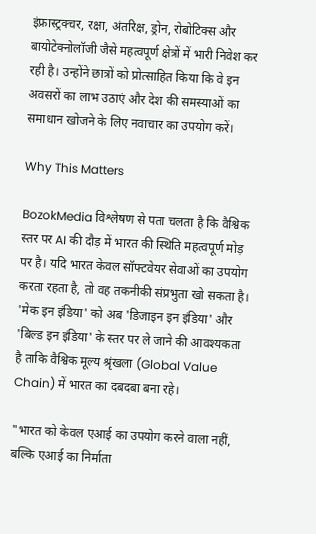इंफ्रास्ट्रक्चर, रक्षा, अंतरिक्ष, ड्रोन, रोबोटिक्स और बायोटेक्नोलॉजी जैसे महत्वपूर्ण क्षेत्रों में भारी निवेश कर रही है। उन्होंने छात्रों को प्रोत्साहित किया कि वे इन अवसरों का लाभ उठाएं और देश की समस्याओं का समाधान खोजने के लिए नवाचार का उपयोग करें।

Why This Matters

BozokMedia विश्लेषण से पता चलता है कि वैश्विक स्तर पर AI की दौड़ में भारत की स्थिति महत्वपूर्ण मोड़ पर है। यदि भारत केवल सॉफ्टवेयर सेवाओं का उपयोग करता रहता है, तो वह तकनीकी संप्रभुता खो सकता है। 'मेक इन इंडिया' को अब 'डिजाइन इन इंडिया' और 'बिल्ड इन इंडिया' के स्तर पर ले जाने की आवश्यकता है ताकि वैश्विक मूल्य श्रृंखला (Global Value Chain) में भारत का दबदबा बना रहे।

"भारत को केवल एआई का उपयोग करने वाला नहीं, बल्कि एआई का निर्माता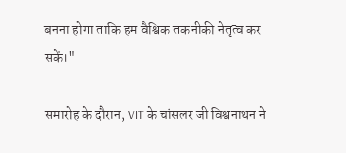बनना होगा ताकि हम वैश्विक तकनीकी नेतृत्व कर सकें।"

समारोह के दौरान, VIT के चांसलर जी विश्वनाथन ने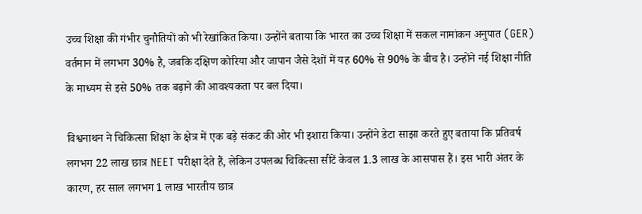उच्च शिक्षा की गंभीर चुनौतियों को भी रेखांकित किया। उन्होंने बताया कि भारत का उच्च शिक्षा में सकल नामांकन अनुपात (GER) वर्तमान में लगभग 30% है, जबकि दक्षिण कोरिया और जापान जैसे देशों में यह 60% से 90% के बीच है। उन्होंने नई शिक्षा नीति के माध्यम से इसे 50% तक बढ़ाने की आवश्यकता पर बल दिया।

विश्वनाथन ने चिकित्सा शिक्षा के क्षेत्र में एक बड़े संकट की ओर भी इशारा किया। उन्होंने डेटा साझा करते हुए बताया कि प्रतिवर्ष लगभग 22 लाख छात्र NEET परीक्षा देते हैं, लेकिन उपलब्ध चिकित्सा सीटें केवल 1.3 लाख के आसपास हैं। इस भारी अंतर के कारण, हर साल लगभग 1 लाख भारतीय छात्र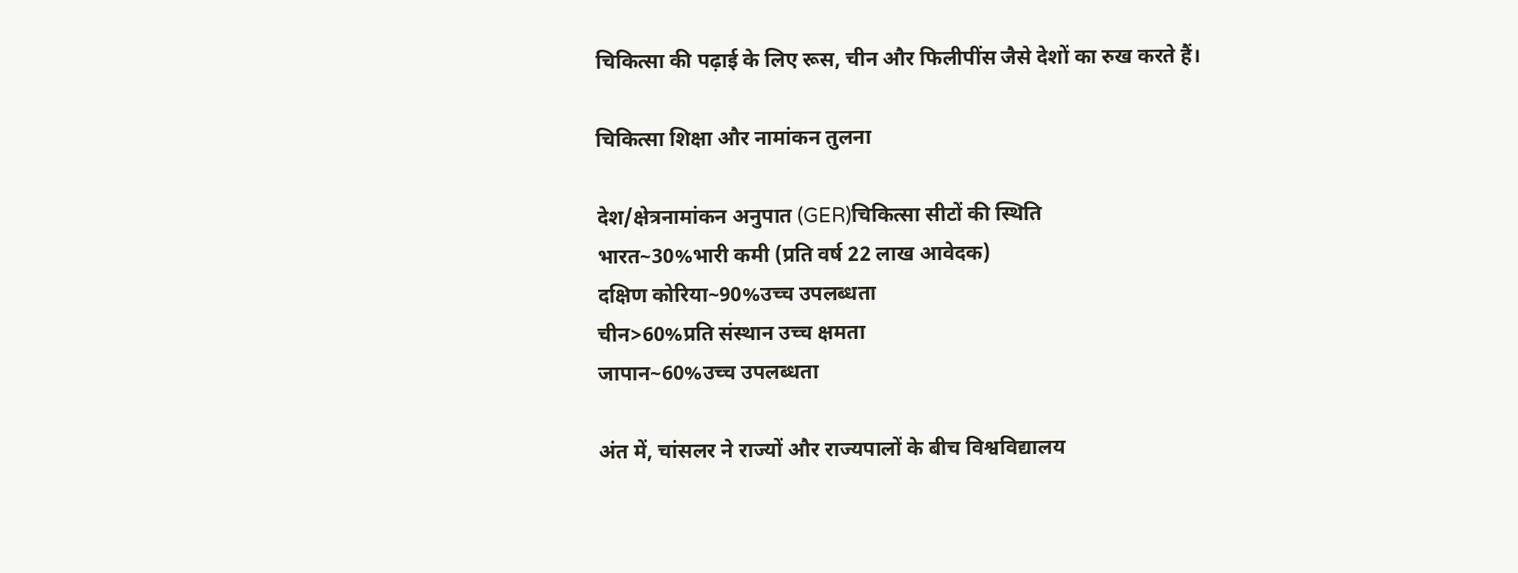चिकित्सा की पढ़ाई के लिए रूस, चीन और फिलीपींस जैसे देशों का रुख करते हैं।

चिकित्सा शिक्षा और नामांकन तुलना

देश/क्षेत्रनामांकन अनुपात (GER)चिकित्सा सीटों की स्थिति
भारत~30%भारी कमी (प्रति वर्ष 22 लाख आवेदक)
दक्षिण कोरिया~90%उच्च उपलब्धता
चीन>60%प्रति संस्थान उच्च क्षमता
जापान~60%उच्च उपलब्धता

अंत में, चांसलर ने राज्यों और राज्यपालों के बीच विश्वविद्यालय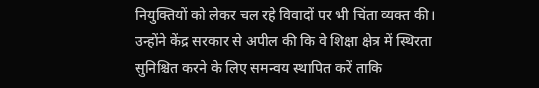नियुक्तियों को लेकर चल रहे विवादों पर भी चिंता व्यक्त की। उन्होंने केंद्र सरकार से अपील की कि वे शिक्षा क्षेत्र में स्थिरता सुनिश्चित करने के लिए समन्वय स्थापित करें ताकि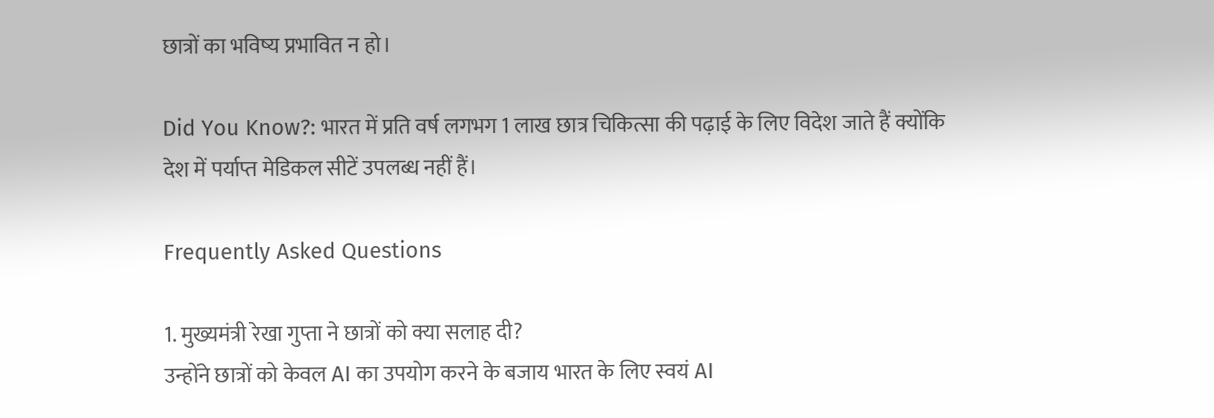छात्रों का भविष्य प्रभावित न हो।

Did You Know?: भारत में प्रति वर्ष लगभग 1 लाख छात्र चिकित्सा की पढ़ाई के लिए विदेश जाते हैं क्योंकि देश में पर्याप्त मेडिकल सीटें उपलब्ध नहीं हैं।

Frequently Asked Questions

1. मुख्यमंत्री रेखा गुप्ता ने छात्रों को क्या सलाह दी?
उन्होंने छात्रों को केवल AI का उपयोग करने के बजाय भारत के लिए स्वयं AI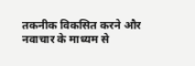तकनीक विकसित करने और नवाचार के माध्यम से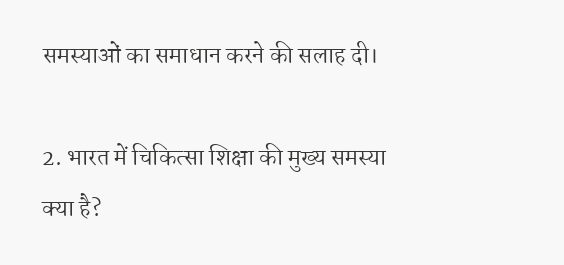समस्याओं का समाधान करने की सलाह दी।

2. भारत में चिकित्सा शिक्षा की मुख्य समस्या क्या है?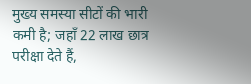मुख्य समस्या सीटों की भारी कमी है; जहाँ 22 लाख छात्र परीक्षा देते हैं,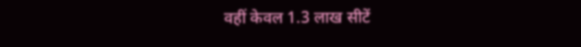वहीं केवल 1.3 लाख सीटें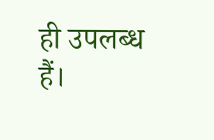ही उपलब्ध हैं।